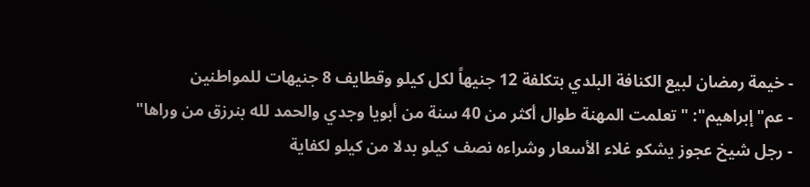- خيمة رمضان لبيع الكنافة البلدي بتكلفة 12 جنيهاً لكل كيلو وقطايف 8 جنيهات للمواطنين
- عم"إبراهيم": "تعلمت المهنة طوال أكثر من 40 سنة من أبويا وجدي والحمد لله بنرزق من وراها"
- رجل شيخ عجوز يشكو غلاء الأسعار وشراءه نصف كيلو بدلا من كيلو لكفاية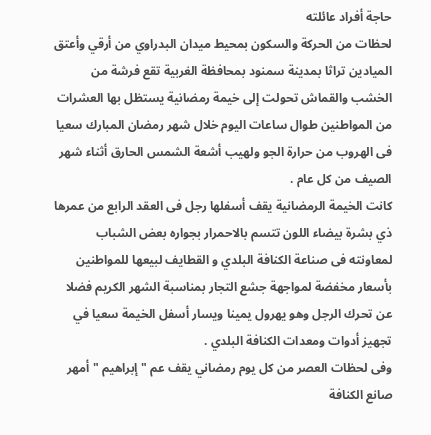حاجة أفراد عائلته
لحظات من الحركة والسكون بمحيط ميدان البدراوي من أرقي وأعتق الميادين تراثا بمدينة سمنود بمحافظة الغربية تقع فرشة من الخشب والقماش تحولت إلى خيمة رمضانية يستظل بها العشرات من المواطنين طوال ساعات اليوم خلال شهر رمضان المبارك سعيا فى الهروب من حرارة الجو ولهيب أشعة الشمس الحارق أثناء شهر الصيف من كل عام .
كانت الخيمة الرمضانية يقف أسفلها رجل فى العقد الرابع من عمرها ذي بشرة بيضاء اللون تتسم بالاحمرار بجواره بعض الشباب لمعاونته فى صناعة الكنافة البلدي و القطايف لبيعها للمواطنين بأسعار مخفضة لمواجهة جشع التجار بمناسبة الشهر الكريم فضلا عن تحرك الرجل وهو يهرول يمينا ويسار أسفل الخيمة سعيا في تجهيز أدوات ومعدات الكنافة البلدي .
وفى لحظات العصر من كل يوم رمضاني يقف عم "إبراهيم " أمهر صانع الكنافة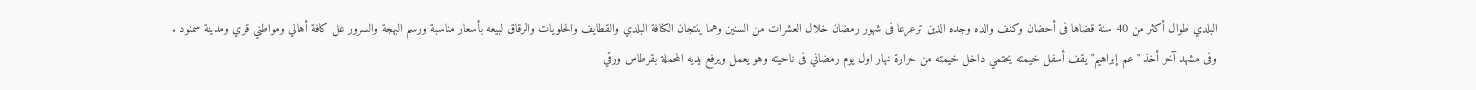البلدي طوال أكثر من 40 سنة قضاها فى أحضان وكنف والده وجده الذين ترعرعا فى شهور رمضان خلال العشرات من السنين وهما ينتجان الكنافة البلدي والقطايف والحلويات والرقاق لبيعه بأسعار مناسبة ورسم البهجة والسرور عل كافة أهالي ومواطني قري ومدينة سمنود .
وفى مشهد آخر أخذ "عم إبراهيم" يقف أسفل خيمته يحتمي داخل خيمته من حرارة نهار اول يوم رمضاني فى ناحيته وهو يعمل ويرفع يديه المحملة بقرطاس ورقي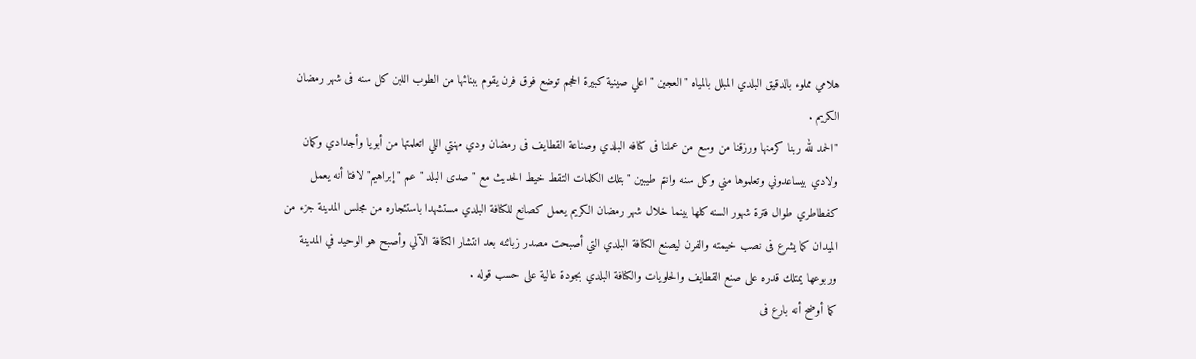هلامي مملوء بالدقيق البلدي المبلل بالمياه "العجين " اعلي صينية كبيرة الحجم توضع فوق فرن يقوم ببنائها من الطوب اللبن كل سنه فى شهر رمضان الكريم .
"الحمد لله ربنا كرمنها ورزقنا من وسع من عملنا فى كنافه البلدي وصناعة القطايف فى رمضان ودي مهنتي اللي اتعلمتها من أبويا وأجدادي وكمان ولادي بيساعدوني وتعلموها مني وكل سنه وانتم طيبين " بتلك الكلمات التقط خيط الحديث مع "صدى البلد " عم "إبراهيم" لافتا أنه يعمل كفطاطري طوال فترة شهور السنه كلها بينما خلال شهر رمضان الكريم يعمل كصانع للكنافة البلدي مستشهدا باستئجاره من مجلس المدينة جزء من الميدان كما يشرع فى نصب خيمته والفرن ليصنع الكنافة البلدي التي أصبحت مصدر زبائنه بعد انتشار الكنافة الآلي وأصبح هو الوحيد في المدينة وربوعها يمتلك قدره على صنع القطايف والحلويات والكنافة البلدي بجودة عالية على حسب قوله .
كما أوضح أنه بارع فى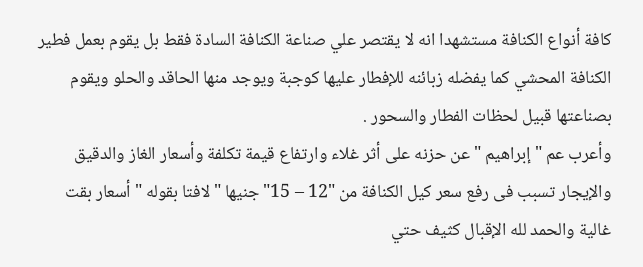كافة أنواع الكنافة مستشهدا انه لا يقتصر علي صناعة الكنافة السادة فقط بل يقوم بعمل فطير الكنافة المحشي كما يفضله زبائنه للإفطار عليها كوجبة ويوجد منها الحاقد والحلو ويقوم بصناعتها قبيل لحظات الفطار والسحور .
وأعرب عم "إبراهيم " عن حزنه على أثر غلاء وارتفاع قيمة تكلفة وأسعار الغاز والدقيق والإيجار تسبب فى رفع سعر كيل الكنافة من "12 – 15" جنيها " لافتا بقوله " أسعار بقت غالية والحمد لله الإقبال كثيف حتي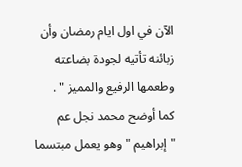الآن في اول ايام رمضان وأن زبائنه تأتيه لجودة بضاعته وطعمها الرفيع والمميز " .
كما أوضح محمد نجل عم "إبراهيم " وهو يعمل مبتسما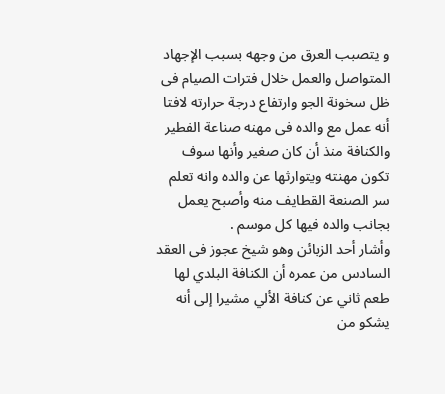و يتصبب العرق من وجهه بسبب الإجهاد المتواصل والعمل خلال فترات الصيام فى ظل سخونة الجو وارتفاع درجة حرارته لافتا أنه عمل مع والده فى مهنه صناعة الفطير والكنافة منذ أن كان صغير وأنها سوف تكون مهنته ويتوارثها عن والده وانه تعلم سر الصنعة القطايف منه وأصبح يعمل بجانب والده فيها كل موسم .
وأشار أحد الزبائن وهو شيخ عجوز فى العقد السادس من عمره أن الكنافة البلدي لها طعم ثاني عن كنافة الألي مشيرا إلى أنه يشكو من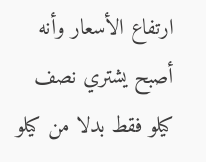ارتفاع الأسعار وأنه أصبح يشتري نصف كيلو فقط بدلا من كيلو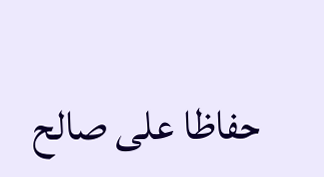حفاظا على صالح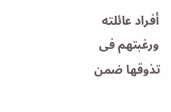أفراد عائلته ورغبتهم فى تذوقها ضمن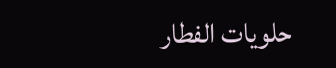حلويات الفطار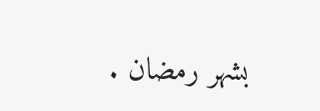بشهر رمضان .